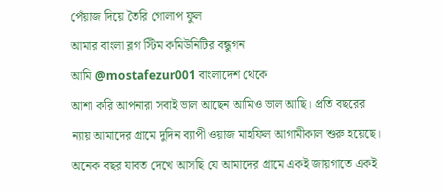পেঁয়াজ দিয়ে তৈরি গোলাপ ফুল
আমার বাংলা ব্লগ স্টিম কমিউনিটির বন্ধুগন
আমি @mostafezur001 বাংলাদেশ থেকে
আশা করি আপনারা সবাই ভাল আছেন আমিও ভাল আছি। প্রতি বছরের ন্যায় আমাদের গ্রামে দুদিন ব্যাপী ওয়াজ মাহফিল আগামীকাল শুরু হয়েছে। অনেক বছর যাবত দেখে আসছি যে আমাদের গ্রামে একই জায়গাতে একই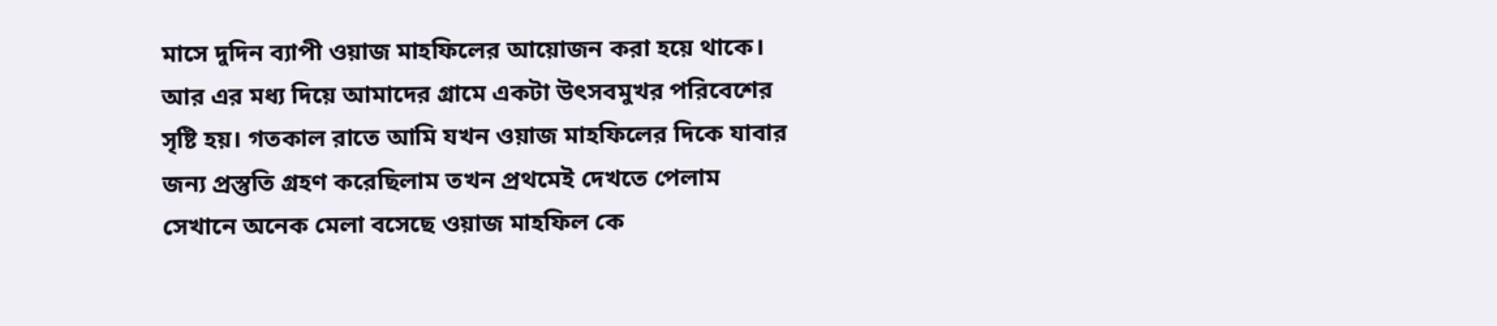মাসে দুদিন ব্যাপী ওয়াজ মাহফিলের আয়োজন করা হয়ে থাকে। আর এর মধ্য দিয়ে আমাদের গ্রামে একটা উৎসবমুখর পরিবেশের সৃষ্টি হয়। গতকাল রাতে আমি যখন ওয়াজ মাহফিলের দিকে যাবার জন্য প্রস্তুতি গ্রহণ করেছিলাম তখন প্রথমেই দেখতে পেলাম সেখানে অনেক মেলা বসেছে ওয়াজ মাহফিল কে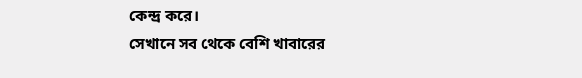কেন্দ্র করে।
সেখানে সব থেকে বেশি খাবারের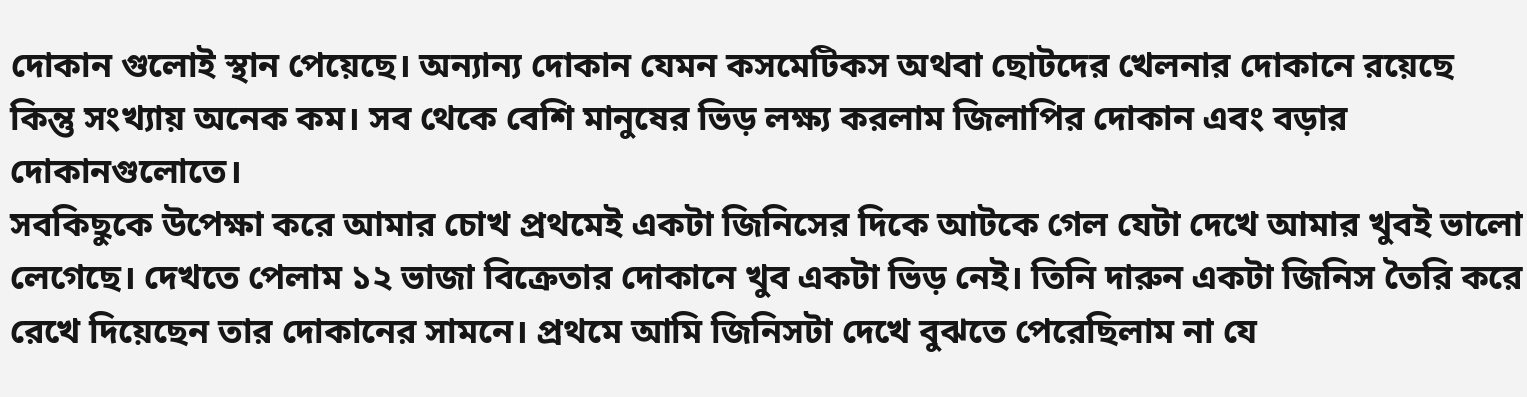দোকান গুলোই স্থান পেয়েছে। অন্যান্য দোকান যেমন কসমেটিকস অথবা ছোটদের খেলনার দোকানে রয়েছে কিন্তু সংখ্যায় অনেক কম। সব থেকে বেশি মানুষের ভিড় লক্ষ্য করলাম জিলাপির দোকান এবং বড়ার দোকানগুলোতে।
সবকিছুকে উপেক্ষা করে আমার চোখ প্রথমেই একটা জিনিসের দিকে আটকে গেল যেটা দেখে আমার খুবই ভালো লেগেছে। দেখতে পেলাম ১২ ভাজা বিক্রেতার দোকানে খুব একটা ভিড় নেই। তিনি দারুন একটা জিনিস তৈরি করে রেখে দিয়েছেন তার দোকানের সামনে। প্রথমে আমি জিনিসটা দেখে বুঝতে পেরেছিলাম না যে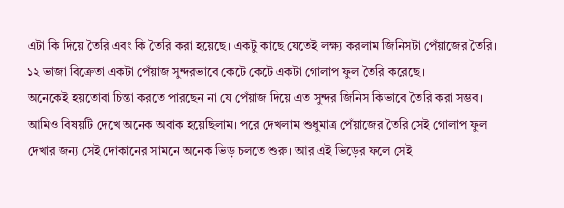এটা কি দিয়ে তৈরি এবং কি তৈরি করা হয়েছে। একটু কাছে যেতেই লক্ষ্য করলাম জিনিসটা পেঁয়াজের তৈরি। ১২ ভাজা বিক্রেতা একটা পেঁয়াজ সুন্দরভাবে কেটে কেটে একটা গোলাপ ফুল তৈরি করেছে।
অনেকেই হয়তোবা চিন্তা করতে পারছেন না যে পেঁয়াজ দিয়ে এত সুন্দর জিনিস কিভাবে তৈরি করা সম্ভব। আমিও বিষয়টি দেখে অনেক অবাক হয়েছিলাম। পরে দেখলাম শুধুমাত্র পেঁয়াজের তৈরি সেই গোলাপ ফুল দেখার জন্য সেই দোকানের সামনে অনেক ভিড় চলতে শুরু। আর এই ভিড়ের ফলে সেই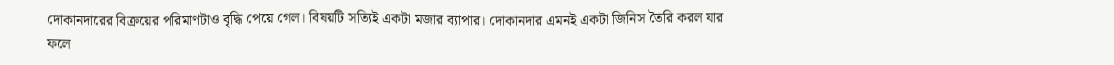দোকানদারের বিক্রয়ের পরিমাণটাও বৃদ্ধি পেয়ে গেল। বিষয়টি সত্যিই একটা মজার ব্যাপার। দোকানদার এমনই একটা জিনিস তৈরি করল যার ফলে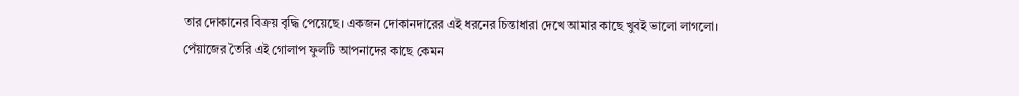তার দোকানের বিক্রয় বৃদ্ধি পেয়েছে। একজন দোকানদারের এই ধরনের চিন্তাধারা দেখে আমার কাছে খুবই ভালো লাগলো।
পেঁয়াজের তৈরি এই গোলাপ ফুলটি আপনাদের কাছে কেমন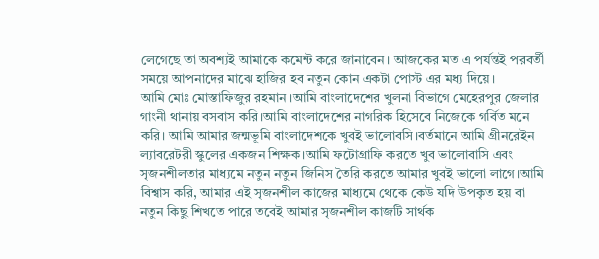লেগেছে তা অবশ্যই আমাকে কমেন্ট করে জানাবেন। আজকের মত এ পর্যন্তই পরবর্তী সময়ে আপনাদের মাঝে হাজির হব নতুন কোন একটা পোস্ট এর মধ্য দিয়ে।
আমি মোঃ মোস্তাফিজুর রহমান।আমি বাংলাদেশের খুলনা বিভাগে মেহেরপুর জেলার গাংনী থানায় বসবাস করি।আমি বাংলাদেশের নাগরিক হিসেবে নিজেকে গর্বিত মনে করি। আমি আমার জন্মভূমি বাংলাদেশকে খুবই ভালোবসি।বর্তমানে আমি গ্রীনরেইন ল্যাবরেটরী স্কুলের একজন শিক্ষক।আমি ফটোগ্রাফি করতে খুব ভালোবাসি এবং সৃজনশীলতার মাধ্যমে নতুন নতুন জিনিস তৈরি করতে আমার খুবই ভালো লাগে।আমি বিশ্বাস করি, আমার এই সৃজনশীল কাজের মাধ্যমে থেকে কেউ যদি উপকৃত হয় বা নতুন কিছু শিখতে পারে তবেই আমার সৃজনশীল কাজটি সার্থক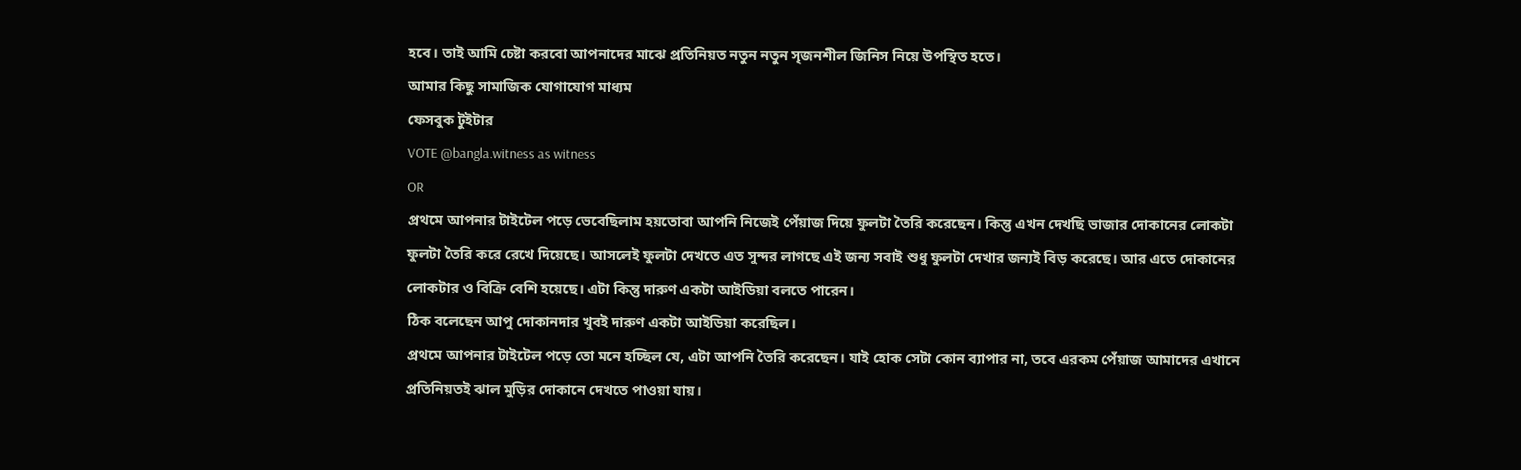হবে। তাই আমি চেষ্টা করবো আপনাদের মাঝে প্রতিনিয়ত নতুন নতুন সৃজনশীল জিনিস নিয়ে উপস্থিত হতে।
আমার কিছু সামাজিক যোগাযোগ মাধ্যম
ফেসবুক টুইটার
VOTE @bangla.witness as witness
OR
প্রথমে আপনার টাইটেল পড়ে ভেবেছিলাম হয়তোবা আপনি নিজেই পেঁয়াজ দিয়ে ফুলটা তৈরি করেছেন। কিন্তু এখন দেখছি ভাজার দোকানের লোকটা ফুলটা তৈরি করে রেখে দিয়েছে। আসলেই ফুলটা দেখতে এত সুন্দর লাগছে এই জন্য সবাই শুধু ফুলটা দেখার জন্যই বিড় করেছে। আর এতে দোকানের লোকটার ও বিক্রি বেশি হয়েছে। এটা কিন্তু দারুণ একটা আইডিয়া বলতে পারেন।
ঠিক বলেছেন আপু দোকানদার খুবই দারুণ একটা আইডিয়া করেছিল।
প্রথমে আপনার টাইটেল পড়ে তো মনে হচ্ছিল যে, এটা আপনি তৈরি করেছেন। যাই হোক সেটা কোন ব্যাপার না, তবে এরকম পেঁয়াজ আমাদের এখানে প্রতিনিয়তই ঝাল মুড়ির দোকানে দেখতে পাওয়া যায়।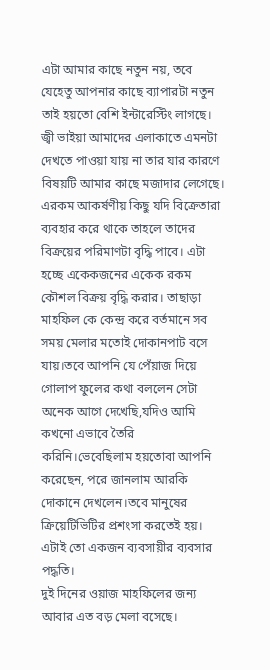এটা আমার কাছে নতুন নয়, তবে যেহেতু আপনার কাছে ব্যাপারটা নতুন তাই হয়তো বেশি ইন্টারেস্টিং লাগছে।
জ্বী ভাইয়া আমাদের এলাকাতে এমনটা দেখতে পাওয়া যায় না তার যার কারণে বিষয়টি আমার কাছে মজাদার লেগেছে।
এরকম আকর্ষণীয় কিছু যদি বিক্রেতারা ব্যবহার করে থাকে তাহলে তাদের বিক্রয়ের পরিমাণটা বৃদ্ধি পাবে। এটা হচ্ছে একেকজনের একেক রকম কৌশল বিক্রয় বৃদ্ধি করার। তাছাড়া মাহফিল কে কেন্দ্র করে বর্তমানে সব সময় মেলার মতোই দোকানপাট বসে যায়।তবে আপনি যে পেঁয়াজ দিয়ে গোলাপ ফুলের কথা বললেন সেটা অনেক আগে দেখেছি,যদিও আমি কখনো এভাবে তৈরি করিনি।ভেবেছিলাম হয়তোবা আপনি করেছেন, পরে জানলাম আরকি দোকানে দেখলেন।তবে মানুষের ক্রিয়েটিভিটির প্রশংসা করতেই হয়।
এটাই তো একজন ব্যবসায়ীর ব্যবসার পদ্ধতি।
দুই দিনের ওয়াজ মাহফিলের জন্য আবার এত বড় মেলা বসেছে।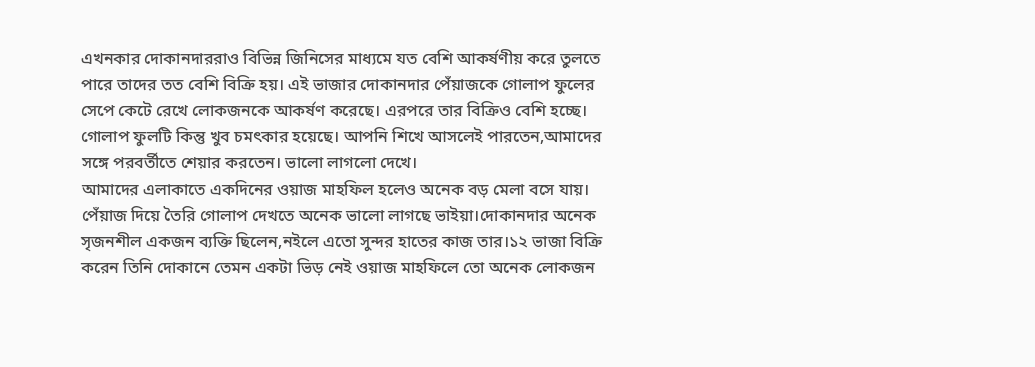এখনকার দোকানদাররাও বিভিন্ন জিনিসের মাধ্যমে যত বেশি আকর্ষণীয় করে তুলতে পারে তাদের তত বেশি বিক্রি হয়। এই ভাজার দোকানদার পেঁয়াজকে গোলাপ ফুলের সেপে কেটে রেখে লোকজনকে আকর্ষণ করেছে। এরপরে তার বিক্রিও বেশি হচ্ছে। গোলাপ ফুলটি কিন্তু খুব চমৎকার হয়েছে। আপনি শিখে আসলেই পারতেন,আমাদের সঙ্গে পরবর্তীতে শেয়ার করতেন। ভালো লাগলো দেখে।
আমাদের এলাকাতে একদিনের ওয়াজ মাহফিল হলেও অনেক বড় মেলা বসে যায়।
পেঁয়াজ দিয়ে তৈরি গোলাপ দেখতে অনেক ভালো লাগছে ভাইয়া।দোকানদার অনেক সৃজনশীল একজন ব্যক্তি ছিলেন,নইলে এতো সুন্দর হাতের কাজ তার।১২ ভাজা বিক্রি করেন তিনি দোকানে তেমন একটা ভিড় নেই ওয়াজ মাহফিলে তো অনেক লোকজন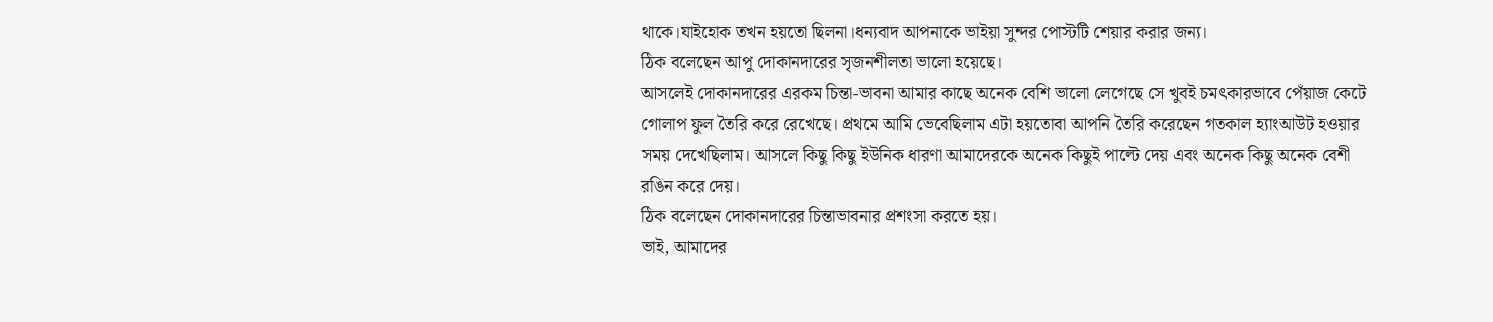থাকে।যাইহোক তখন হয়তো ছিলনা।ধন্যবাদ আপনাকে ভাইয়া সুন্দর পোস্টটি শেয়ার করার জন্য।
ঠিক বলেছেন আপু দোকানদারের সৃজনশীলতা ভালো হয়েছে।
আসলেই দোকানদারের এরকম চিন্তা-ভাবনা আমার কাছে অনেক বেশি ভালো লেগেছে সে খুবই চমৎকারভাবে পেঁয়াজ কেটে গোলাপ ফুল তৈরি করে রেখেছে। প্রথমে আমি ভেবেছিলাম এটা হয়তোবা আপনি তৈরি করেছেন গতকাল হ্যাংআউট হওয়ার সময় দেখেছিলাম। আসলে কিছু কিছু ইউনিক ধারণা আমাদেরকে অনেক কিছুই পাল্টে দেয় এবং অনেক কিছু অনেক বেশী রঙিন করে দেয়।
ঠিক বলেছেন দোকানদারের চিন্তাভাবনার প্রশংসা করতে হয়।
ভাই, আমাদের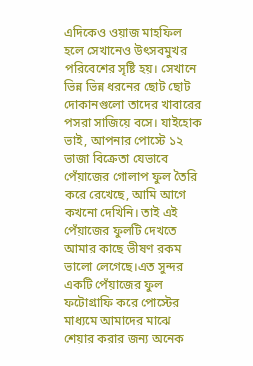এদিকেও ওয়াজ মাহফিল হলে সেখানেও উৎসবমুখর পরিবেশের সৃষ্টি হয়। সেখানে ভিন্ন ভিন্ন ধরনের ছোট ছোট দোকানগুলো তাদের খাবারের পসরা সাজিয়ে বসে। যাইহোক ভাই, আপনার পোস্টে ১২ ভাজা বিক্রেতা যেভাবে পেঁয়াজের গোলাপ ফুল তৈরি করে রেখেছে, আমি আগে কখনো দেখিনি। তাই এই পেঁয়াজের ফুলটি দেখতে আমার কাছে ভীষণ রকম ভালো লেগেছে।এত সুন্দর একটি পেঁয়াজের ফুল ফটোগ্রাফি করে পোস্টের মাধ্যমে আমাদের মাঝে শেয়ার করার জন্য অনেক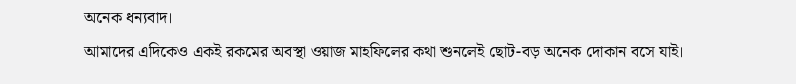অনেক ধন্যবাদ।
আমাদের এদিকেও একই রকমের অবস্থা ওয়াজ মাহফিলের কথা শুনলেই ছোট-বড় অনেক দোকান বসে যাই।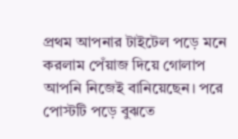প্রথম আপনার টাইটেল পড়ে মনে করলাম পেঁয়াজ দিয়ে গোলাপ আপনি নিজেই বানিয়েছেন। পরে পোস্টটি পড়ে বুঝতে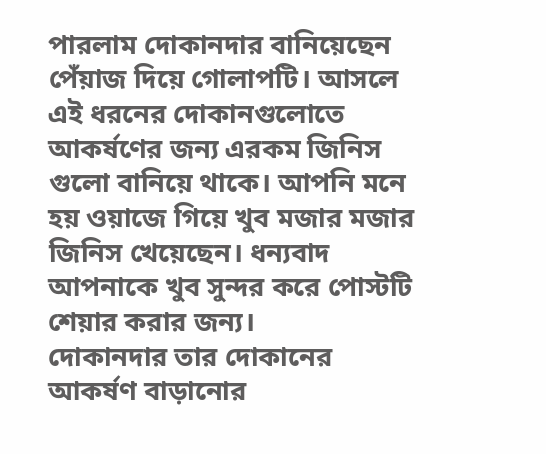পারলাম দোকানদার বানিয়েছেন পেঁয়াজ দিয়ে গোলাপটি। আসলে এই ধরনের দোকানগুলোতে আকর্ষণের জন্য এরকম জিনিস গুলো বানিয়ে থাকে। আপনি মনে হয় ওয়াজে গিয়ে খুব মজার মজার জিনিস খেয়েছেন। ধন্যবাদ আপনাকে খুব সুন্দর করে পোস্টটি শেয়ার করার জন্য।
দোকানদার তার দোকানের আকর্ষণ বাড়ানোর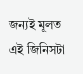জন্যই মূলত এই জিনিসটা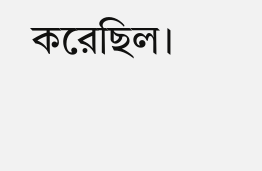করেছিল।